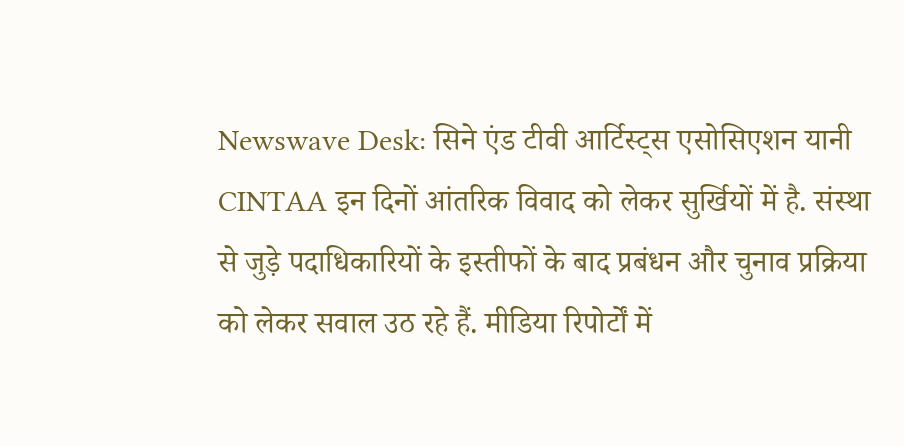Newswave Desk: सिने एंड टीवी आर्टिस्ट्स एसोसिएशन यानी CINTAA इन दिनों आंतरिक विवाद को लेकर सुर्खियों में है. संस्था से जुड़े पदाधिकारियों के इस्तीफों के बाद प्रबंधन और चुनाव प्रक्रिया को लेकर सवाल उठ रहे हैं. मीडिया रिपोर्टों में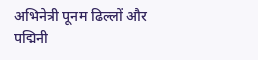अभिनेत्री पूनम ढिल्लों और पद्मिनी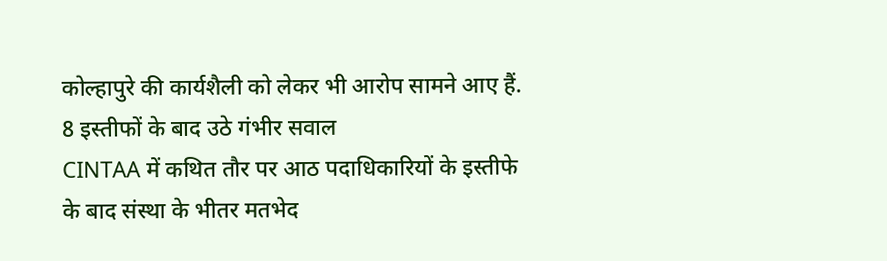कोल्हापुरे की कार्यशैली को लेकर भी आरोप सामने आए हैं.
8 इस्तीफों के बाद उठे गंभीर सवाल
CINTAA में कथित तौर पर आठ पदाधिकारियों के इस्तीफे के बाद संस्था के भीतर मतभेद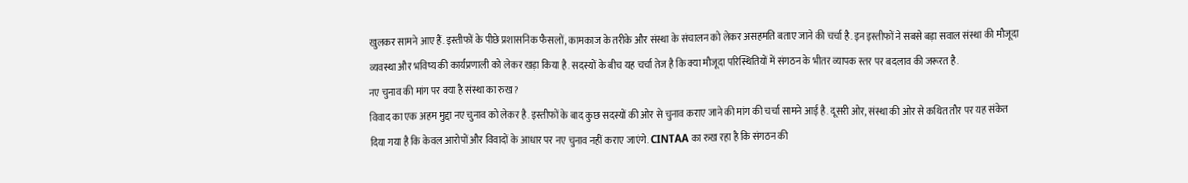खुलकर सामने आए हैं. इस्तीफों के पीछे प्रशासनिक फैसलों, कामकाज के तरीके और संस्था के संचालन को लेकर असहमति बताए जाने की चर्चा है. इन इस्तीफों ने सबसे बड़ा सवाल संस्था की मौजूदा व्यवस्था और भविष्य की कार्यप्रणाली को लेकर खड़ा किया है. सदस्यों के बीच यह चर्चा तेज है कि क्या मौजूदा परिस्थितियों में संगठन के भीतर व्यापक स्तर पर बदलाव की जरूरत है.
नए चुनाव की मांग पर क्या है संस्था का रुख?
विवाद का एक अहम मुद्दा नए चुनाव को लेकर है. इस्तीफों के बाद कुछ सदस्यों की ओर से चुनाव कराए जाने की मांग की चर्चा सामने आई है. दूसरी ओर, संस्था की ओर से कथित तौर पर यह संकेत दिया गया है कि केवल आरोपों और विवादों के आधार पर नए चुनाव नहीं कराए जाएंगे. CINTAA का रुख रहा है कि संगठन की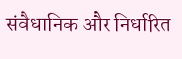संवैधानिक और निर्धारित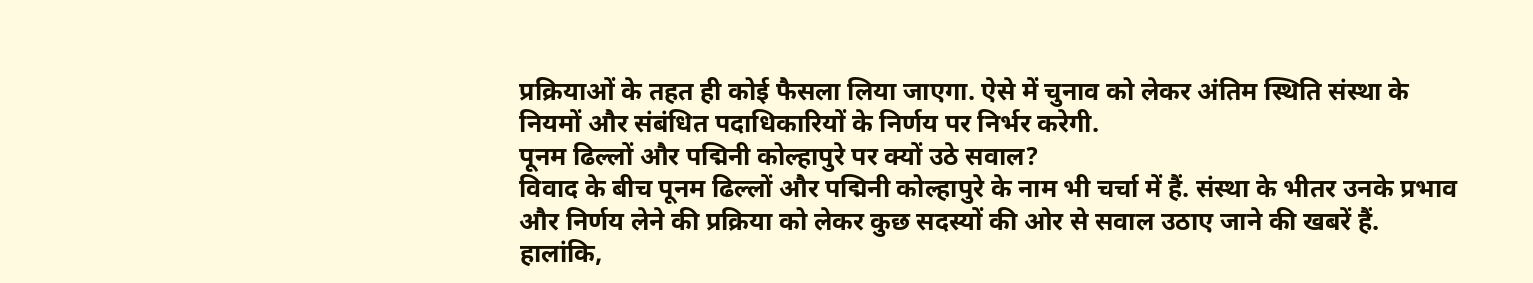प्रक्रियाओं के तहत ही कोई फैसला लिया जाएगा. ऐसे में चुनाव को लेकर अंतिम स्थिति संस्था के नियमों और संबंधित पदाधिकारियों के निर्णय पर निर्भर करेगी.
पूनम ढिल्लों और पद्मिनी कोल्हापुरे पर क्यों उठे सवाल?
विवाद के बीच पूनम ढिल्लों और पद्मिनी कोल्हापुरे के नाम भी चर्चा में हैं. संस्था के भीतर उनके प्रभाव और निर्णय लेने की प्रक्रिया को लेकर कुछ सदस्यों की ओर से सवाल उठाए जाने की खबरें हैं. हालांकि,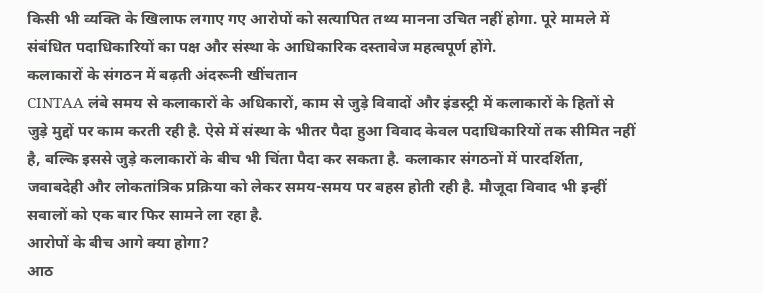किसी भी व्यक्ति के खिलाफ लगाए गए आरोपों को सत्यापित तथ्य मानना उचित नहीं होगा. पूरे मामले में संबंधित पदाधिकारियों का पक्ष और संस्था के आधिकारिक दस्तावेज महत्वपूर्ण होंगे.
कलाकारों के संगठन में बढ़ती अंदरूनी खींचतान
CINTAA लंबे समय से कलाकारों के अधिकारों, काम से जुड़े विवादों और इंडस्ट्री में कलाकारों के हितों से जुड़े मुद्दों पर काम करती रही है. ऐसे में संस्था के भीतर पैदा हुआ विवाद केवल पदाधिकारियों तक सीमित नहीं है, बल्कि इससे जुड़े कलाकारों के बीच भी चिंता पैदा कर सकता है. कलाकार संगठनों में पारदर्शिता, जवाबदेही और लोकतांत्रिक प्रक्रिया को लेकर समय-समय पर बहस होती रही है. मौजूदा विवाद भी इन्हीं सवालों को एक बार फिर सामने ला रहा है.
आरोपों के बीच आगे क्या होगा?
आठ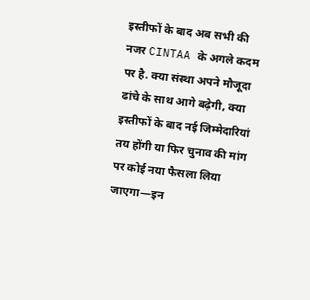इस्तीफों के बाद अब सभी की नजर CINTAA के अगले कदम पर है. क्या संस्था अपने मौजूदा ढांचे के साथ आगे बढ़ेगी, क्या इस्तीफों के बाद नई जिम्मेदारियां तय होंगी या फिर चुनाव की मांग पर कोई नया फैसला लिया जाएगा—इन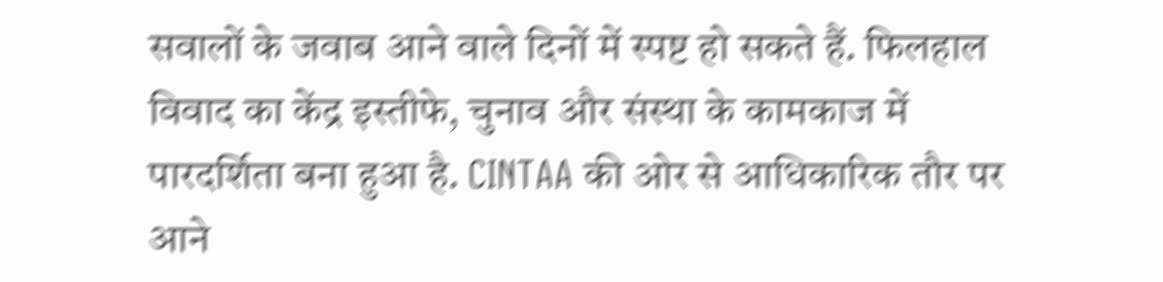सवालों के जवाब आने वाले दिनों में स्पष्ट हो सकते हैं. फिलहाल विवाद का केंद्र इस्तीफे, चुनाव और संस्था के कामकाज में पारदर्शिता बना हुआ है. CINTAA की ओर से आधिकारिक तौर पर आने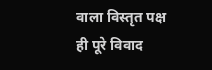वाला विस्तृत पक्ष ही पूरे विवाद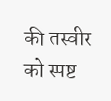की तस्वीर को स्पष्ट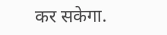कर सकेगा.